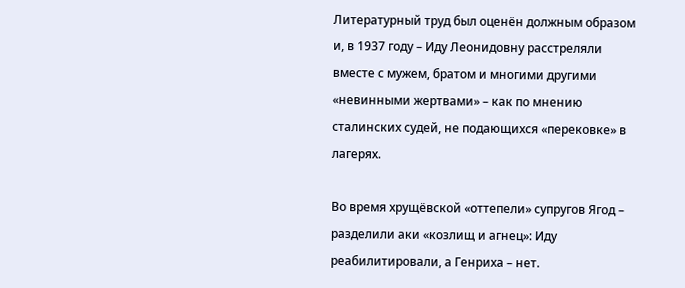Литературный труд был оценён должным образом и, в 1937 году – Иду Леонидовну расстреляли вместе с мужем, братом и многими другими «невинными жертвами» – как по мнению сталинских судей, не подающихся «перековке» в лагерях.

Во время хрущёвской «оттепели» супругов Ягод – разделили аки «козлищ и агнец»: Иду реабилитировали, а Генриха – нет.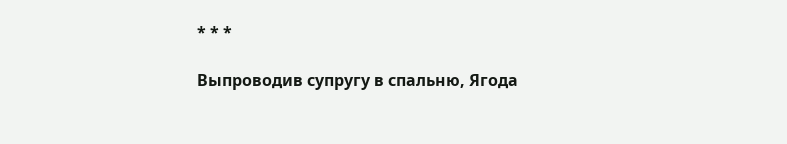* * *

Выпроводив супругу в спальню, Ягода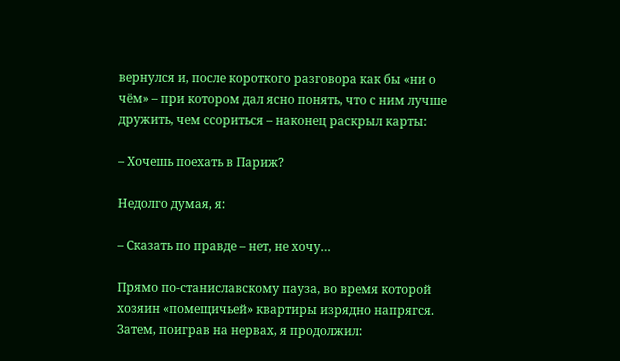вернулся и, после короткого разговора как бы «ни о чём» – при котором дал ясно понять, что с ним лучше дружить, чем ссориться – наконец раскрыл карты:

– Хочешь поехать в Париж?

Недолго думая, я:

– Сказать по правде – нет, не хочу…

Прямо по-станиславскому пауза, во время которой хозяин «помещичьей» квартиры изрядно напрягся. Затем, поиграв на нервах, я продолжил: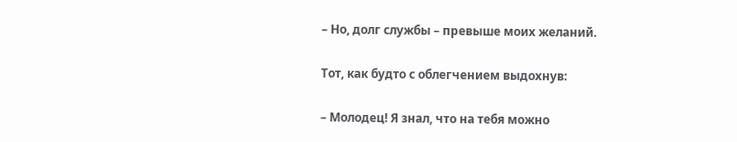– Но, долг службы – превыше моих желаний.

Тот, как будто с облегчением выдохнув:

– Молодец! Я знал, что на тебя можно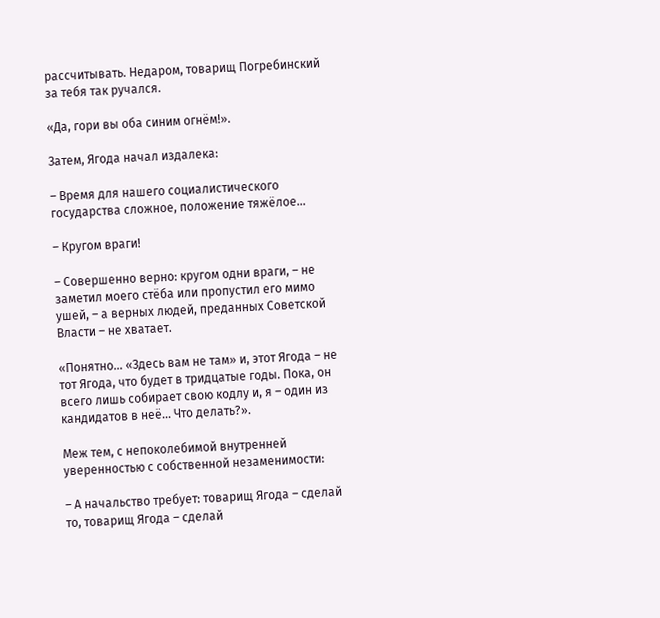рассчитывать. Недаром, товарищ Погребинский за тебя так ручался.

«Да, гори вы оба синим огнём!».

Затем, Ягода начал издалека:

– Время для нашего социалистического государства сложное, положение тяжёлое…

– Кругом враги!

– Совершенно верно: кругом одни враги, – не заметил моего стёба или пропустил его мимо ушей, – а верных людей, преданных Советской Власти – не хватает.

«Понятно… «Здесь вам не там» и, этот Ягода – не тот Ягода, что будет в тридцатые годы. Пока, он всего лишь собирает свою кодлу и, я – один из кандидатов в неё… Что делать?».

Меж тем, с непоколебимой внутренней уверенностью с собственной незаменимости:

– А начальство требует: товарищ Ягода – сделай то, товарищ Ягода – сделай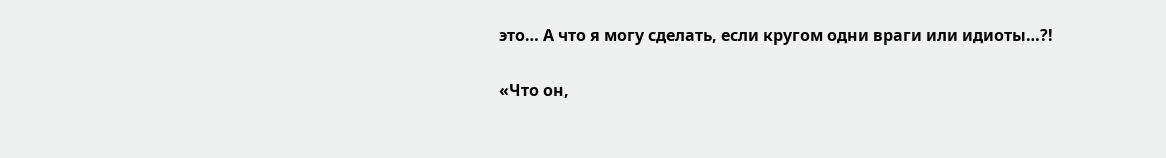это… А что я могу сделать, если кругом одни враги или идиоты…?!

«Что он,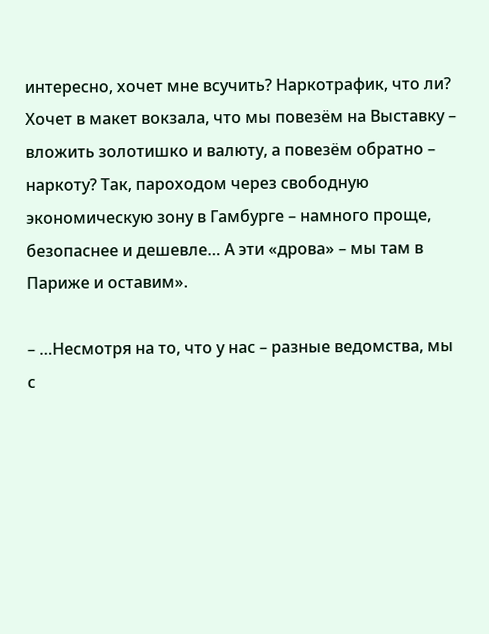интересно, хочет мне всучить? Наркотрафик, что ли? Хочет в макет вокзала, что мы повезём на Выставку – вложить золотишко и валюту, а повезём обратно – наркоту? Так, пароходом через свободную экономическую зону в Гамбурге – намного проще, безопаснее и дешевле… А эти «дрова» – мы там в Париже и оставим».

– …Несмотря на то, что у нас – разные ведомства, мы с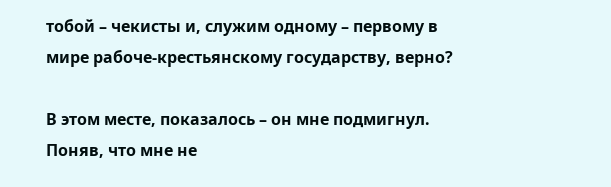тобой – чекисты и, служим одному – первому в мире рабоче-крестьянскому государству, верно?

В этом месте, показалось – он мне подмигнул. Поняв, что мне не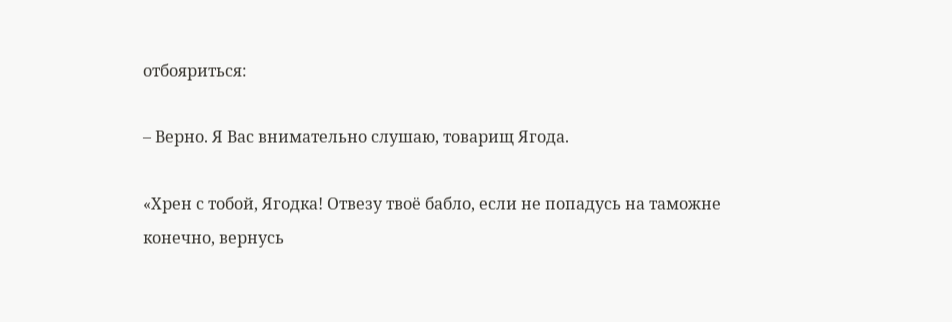отбояриться:

– Верно. Я Вас внимательно слушаю, товарищ Ягода.

«Хрен с тобой, Ягодка! Отвезу твоё бабло, если не попадусь на таможне конечно, вернусь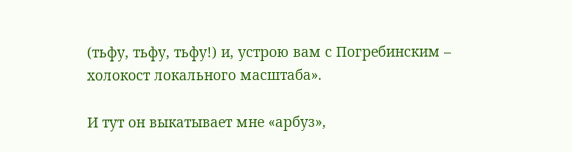(тьфу, тьфу, тьфу!) и, устрою вам с Погребинским – холокост локального масштаба».

И тут он выкатывает мне «арбуз»,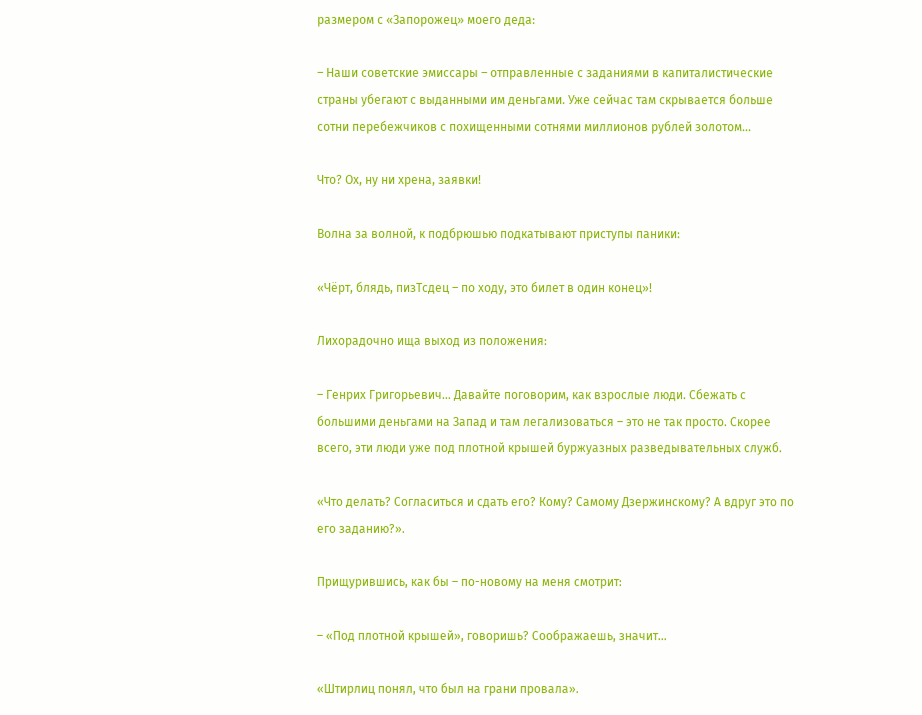размером с «Запорожец» моего деда:

– Наши советские эмиссары – отправленные с заданиями в капиталистические страны убегают с выданными им деньгами. Уже сейчас там скрывается больше сотни перебежчиков с похищенными сотнями миллионов рублей золотом…

Что? Ох, ну ни хрена, заявки!

Волна за волной, к подбрюшью подкатывают приступы паники:

«Чёрт, блядь, пизТсдец – по ходу, это билет в один конец»!

Лихорадочно ища выход из положения:

– Генрих Григорьевич… Давайте поговорим, как взрослые люди. Сбежать с большими деньгами на Запад и там легализоваться – это не так просто. Скорее всего, эти люди уже под плотной крышей буржуазных разведывательных служб.

«Что делать? Согласиться и сдать его? Кому? Самому Дзержинскому? А вдруг это по его заданию?».

Прищурившись, как бы – по-новому на меня смотрит:

– «Под плотной крышей», говоришь? Соображаешь, значит…

«Штирлиц понял, что был на грани провала».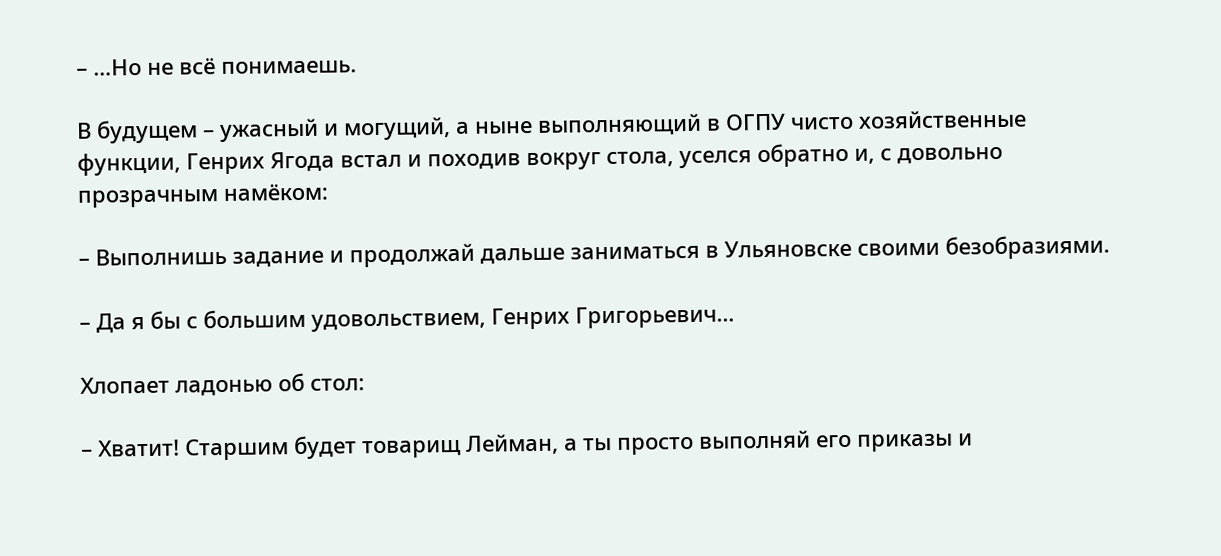– …Но не всё понимаешь.

В будущем – ужасный и могущий, а ныне выполняющий в ОГПУ чисто хозяйственные функции, Генрих Ягода встал и походив вокруг стола, уселся обратно и, с довольно прозрачным намёком:

– Выполнишь задание и продолжай дальше заниматься в Ульяновске своими безобразиями.

– Да я бы с большим удовольствием, Генрих Григорьевич…

Хлопает ладонью об стол:

– Хватит! Старшим будет товарищ Лейман, а ты просто выполняй его приказы и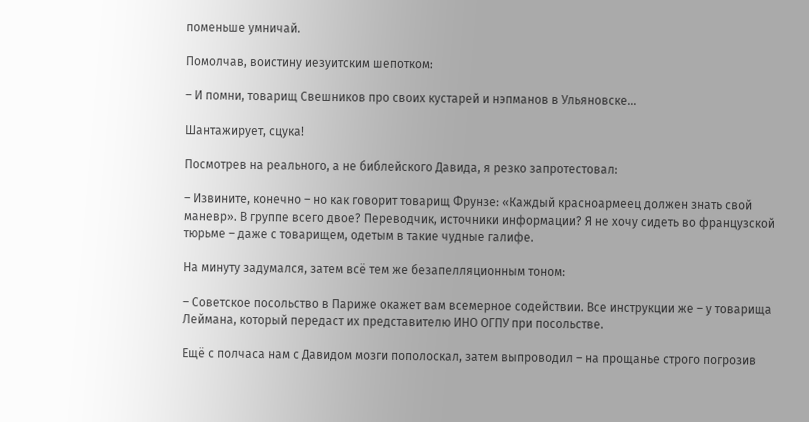поменьше умничай.

Помолчав, воистину иезуитским шепотком:

– И помни, товарищ Свешников про своих кустарей и нэпманов в Ульяновске…

Шантажирует, сцука!

Посмотрев на реального, а не библейского Давида, я резко запротестовал:

– Извините, конечно – но как говорит товарищ Фрунзе: «Каждый красноармеец должен знать свой маневр». В группе всего двое? Переводчик, источники информации? Я не хочу сидеть во французской тюрьме – даже с товарищем, одетым в такие чудные галифе.

На минуту задумался, затем всё тем же безапелляционным тоном:

– Советское посольство в Париже окажет вам всемерное содействии. Все инструкции же – у товарища Леймана, который передаст их представителю ИНО ОГПУ при посольстве.

Ещё с полчаса нам с Давидом мозги пополоскал, затем выпроводил – на прощанье строго погрозив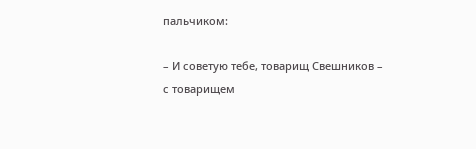пальчиком:

– И советую тебе, товарищ Свешников – с товарищем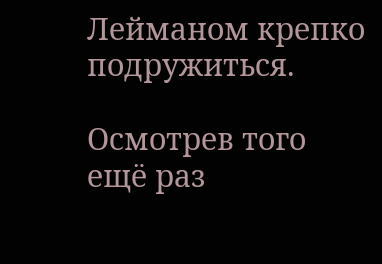Лейманом крепко подружиться.

Осмотрев того ещё раз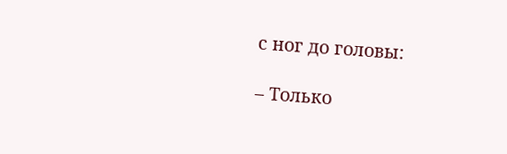с ног до головы:

– Только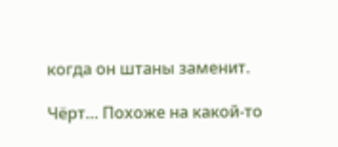когда он штаны заменит.

Чёрт… Похоже на какой-то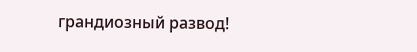грандиозный развод!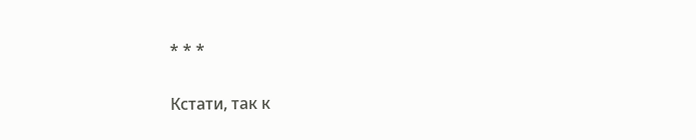* * *

Кстати, так к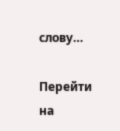слову…

Перейти на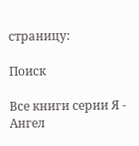страницу:

Поиск

Все книги серии Я - Ангел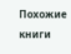Похожие книги